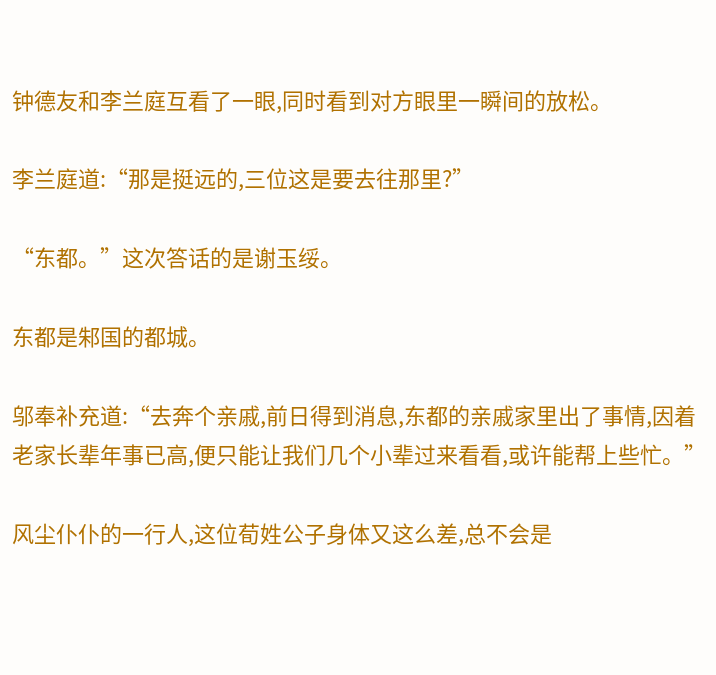钟德友和李兰庭互看了一眼,同时看到对方眼里一瞬间的放松。

李兰庭道:“那是挺远的,三位这是要去往那里?”

“东都。”这次答话的是谢玉绥。

东都是邾国的都城。

邬奉补充道:“去奔个亲戚,前日得到消息,东都的亲戚家里出了事情,因着老家长辈年事已高,便只能让我们几个小辈过来看看,或许能帮上些忙。”

风尘仆仆的一行人,这位荀姓公子身体又这么差,总不会是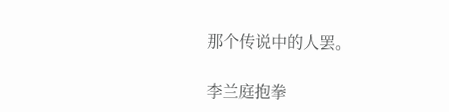那个传说中的人罢。

李兰庭抱拳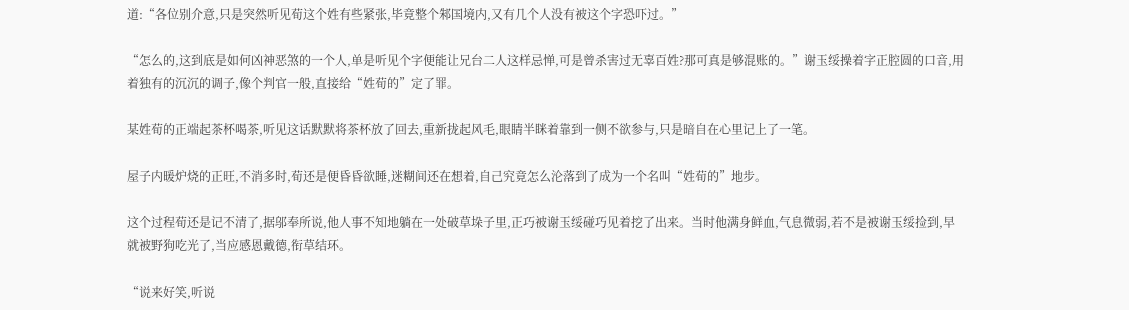道:“各位别介意,只是突然听见荀这个姓有些紧张,毕竟整个邾国境内,又有几个人没有被这个字恐吓过。”

“怎么的,这到底是如何凶神恶煞的一个人,单是听见个字便能让兄台二人这样忌惮,可是曾杀害过无辜百姓?那可真是够混账的。”谢玉绥操着字正腔圆的口音,用着独有的沉沉的调子,像个判官一般,直接给“姓荀的”定了罪。

某姓荀的正端起茶杯喝茶,听见这话默默将茶杯放了回去,重新拢起风毛,眼睛半眯着靠到一侧不欲参与,只是暗自在心里记上了一笔。

屋子内暖炉烧的正旺,不消多时,荀还是便昏昏欲睡,迷糊间还在想着,自己究竟怎么沦落到了成为一个名叫“姓荀的”地步。

这个过程荀还是记不清了,据邬奉所说,他人事不知地躺在一处破草垛子里,正巧被谢玉绥碰巧见着挖了出来。当时他满身鲜血,气息微弱,若不是被谢玉绥捡到,早就被野狗吃光了,当应感恩戴德,衔草结环。

“说来好笑,听说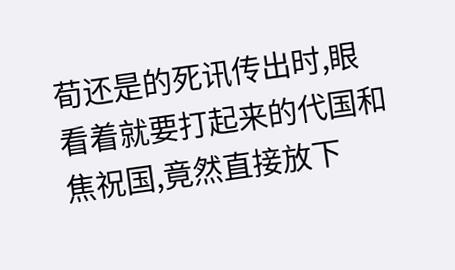荀还是的死讯传出时,眼看着就要打起来的代国和焦祝国,竟然直接放下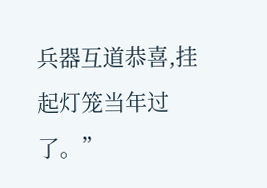兵器互道恭喜,挂起灯笼当年过了。”